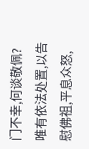门不幸,何谈敬佩?唯有依法处置,以告慰佛祖,平息众怒,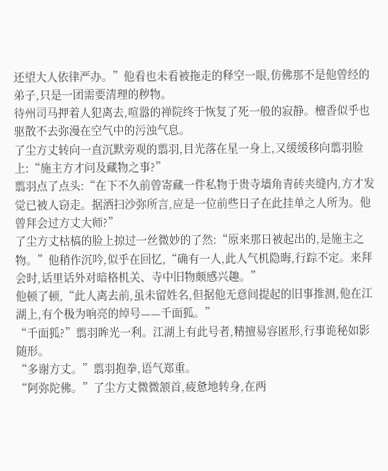还望大人依律严办。”他看也未看被拖走的释空一眼,仿佛那不是他曾经的弟子,只是一团需要清理的秽物。
待州司马押着人犯离去,喧嚣的禅院终于恢复了死一般的寂静。檀香似乎也驱散不去弥漫在空气中的污浊气息。
了尘方丈转向一直沉默旁观的翦羽,目光落在星一身上,又缓缓移向翦羽脸上:“施主方才问及藏物之事?”
翦羽点了点头:“在下不久前曾寄藏一件私物于贵寺墙角青砖夹缝内,方才发觉已被人窃走。据洒扫沙弥所言,应是一位前些日子在此挂单之人所为。他曾拜会过方丈大师?”
了尘方丈枯槁的脸上掠过一丝微妙的了然:“原来那日被起出的,是施主之物。”他稍作沉吟,似乎在回忆,“确有一人,此人气机隐晦,行踪不定。来拜会时,话里话外对暗格机关、寺中旧物颇感兴趣。”
他顿了顿,“此人离去前,虽未留姓名,但据他无意间提起的旧事推测,他在江湖上,有个极为响亮的绰号——千面狐。”
“千面狐?”翦羽眸光一利。江湖上有此号者,精擅易容匿形,行事诡秘如影随形。
“多谢方丈。”翦羽抱拳,语气郑重。
“阿弥陀佛。”了尘方丈微微颔首,疲惫地转身,在两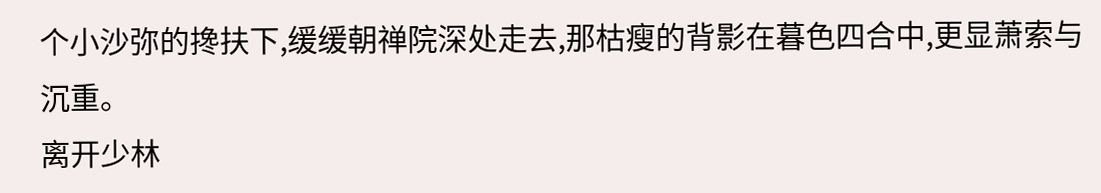个小沙弥的搀扶下,缓缓朝禅院深处走去,那枯瘦的背影在暮色四合中,更显萧索与沉重。
离开少林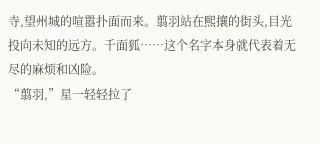寺,望州城的喧嚣扑面而来。翦羽站在熙攘的街头,目光投向未知的远方。千面狐……这个名字本身就代表着无尽的麻烦和凶险。
“翦羽,”星一轻轻拉了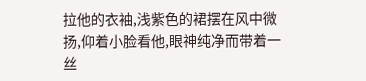拉他的衣袖,浅紫色的裙摆在风中微扬,仰着小脸看他,眼神纯净而带着一丝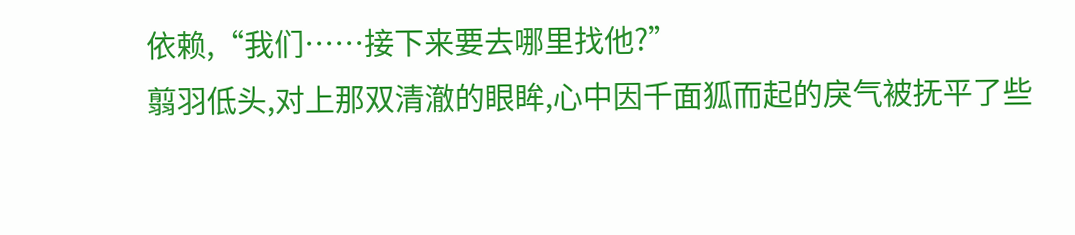依赖,“我们……接下来要去哪里找他?”
翦羽低头,对上那双清澈的眼眸,心中因千面狐而起的戾气被抚平了些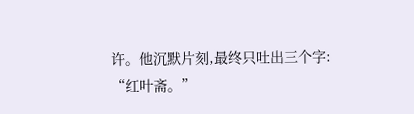许。他沉默片刻,最终只吐出三个字:
“红叶斋。”